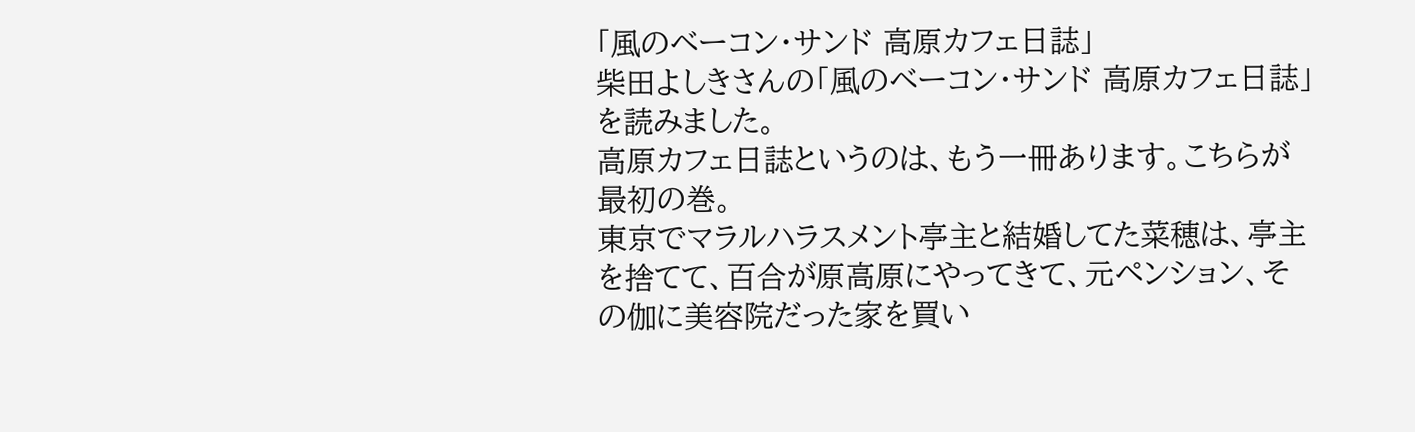「風のベーコン・サンド 高原カフェ日誌」
柴田よしきさんの「風のベーコン・サンド 高原カフェ日誌」を読みました。
高原カフェ日誌というのは、もう一冊あります。こちらが最初の巻。
東京でマラルハラスメント亭主と結婚してた菜穂は、亭主を捨てて、百合が原高原にやってきて、元ペンション、その伽に美容院だった家を買い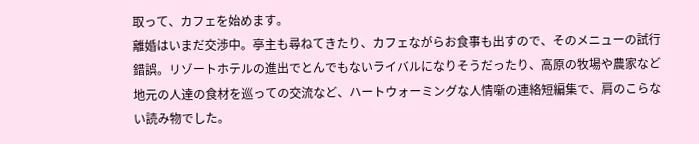取って、カフェを始めます。
離婚はいまだ交渉中。亭主も尋ねてきたり、カフェながらお食事も出すので、そのメニューの試行錯誤。リゾートホテルの進出でとんでもないライバルになりそうだったり、高原の牧場や農家など地元の人達の食材を巡っての交流など、ハートウォーミングな人情噺の連絡短編集で、肩のこらない読み物でした。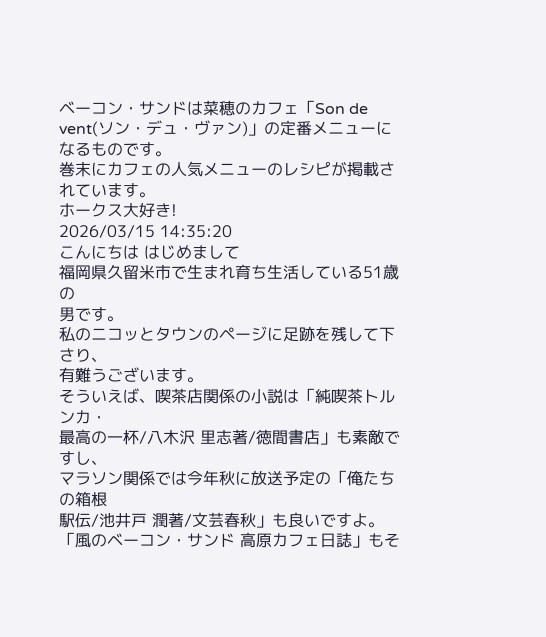ベーコン・サンドは菜穂のカフェ「Son de vent(ソン・デュ・ヴァン)」の定番メニューになるものです。
巻末にカフェの人気メニューのレシピが掲載されています。
ホークス大好き!
2026/03/15 14:35:20
こんにちは はじめまして
福岡県久留米市で生まれ育ち生活している51歳の
男です。
私のニコッとタウンのページに足跡を残して下さり、
有難うございます。
そういえば、喫茶店関係の小説は「純喫茶トルンカ・
最高の一杯/八木沢 里志著/徳間書店」も素敵ですし、
マラソン関係では今年秋に放送予定の「俺たちの箱根
駅伝/池井戸 潤著/文芸春秋」も良いですよ。
「風のベーコン・サンド 高原カフェ日誌」もそ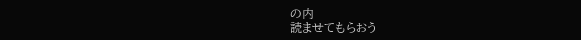の内
読ませてもらおう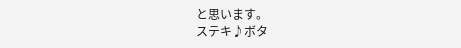と思います。
ステキ♪ボタ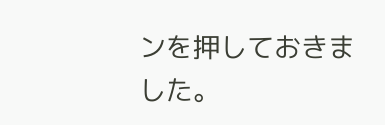ンを押しておきました。